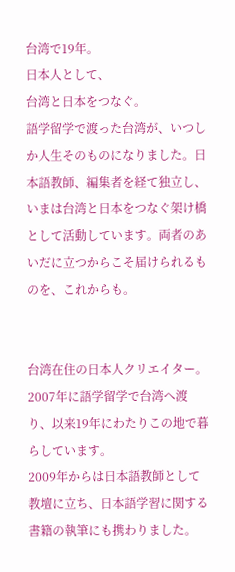台湾で19年。
日本人として、
台湾と日本をつなぐ。
語学留学で渡った台湾が、いつしか人生そのものになりました。日本語教師、編集者を経て独立し、いまは台湾と日本をつなぐ架け橋として活動しています。両者のあいだに立つからこそ届けられるものを、これからも。


台湾在住の日本人クリエイター。2007年に語学留学で台湾へ渡り、以来19年にわたりこの地で暮らしています。
2009年からは日本語教師として教壇に立ち、日本語学習に関する書籍の執筆にも携わりました。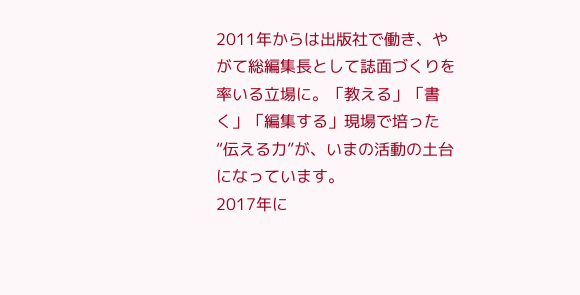2011年からは出版社で働き、やがて総編集長として誌面づくりを率いる立場に。「教える」「書く」「編集する」現場で培った“伝える力”が、いまの活動の土台になっています。
2017年に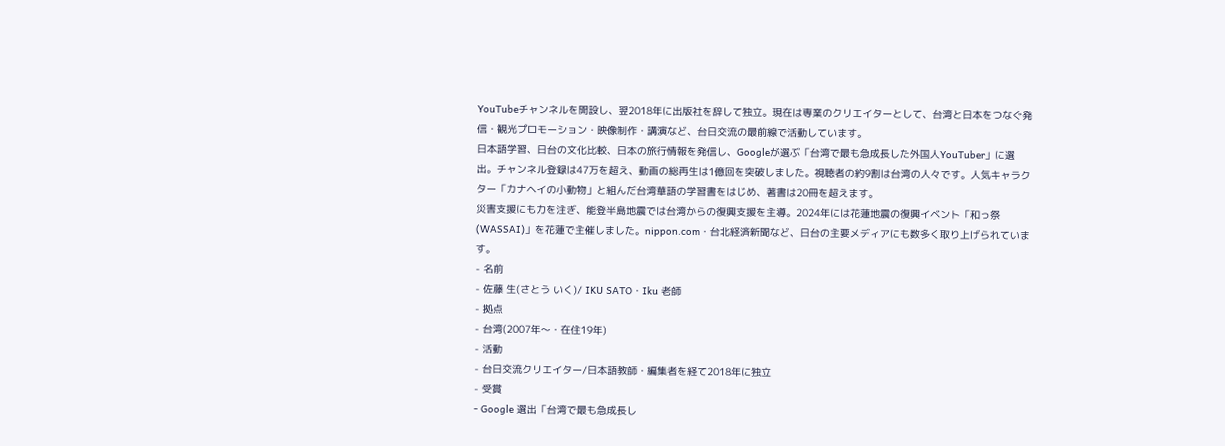YouTubeチャンネルを開設し、翌2018年に出版社を辞して独立。現在は専業のクリエイターとして、台湾と日本をつなぐ発信・観光プロモーション・映像制作・講演など、台日交流の最前線で活動しています。
日本語学習、日台の文化比較、日本の旅行情報を発信し、Googleが選ぶ「台湾で最も急成長した外国人YouTuber」に選出。チャンネル登録は47万を超え、動画の総再生は1億回を突破しました。視聴者の約9割は台湾の人々です。人気キャラクター「カナヘイの小動物」と組んだ台湾華語の学習書をはじめ、著書は20冊を超えます。
災害支援にも力を注ぎ、能登半島地震では台湾からの復興支援を主導。2024年には花蓮地震の復興イベント「和っ祭(WASSAI)」を花蓮で主催しました。nippon.com・台北経済新聞など、日台の主要メディアにも数多く取り上げられています。
- 名前
- 佐藤 生(さとう いく)/ IKU SATO・Iku 老師
- 拠点
- 台湾(2007年〜・在住19年)
- 活動
- 台日交流クリエイター/日本語教師・編集者を経て2018年に独立
- 受賞
- Google 選出「台湾で最も急成長し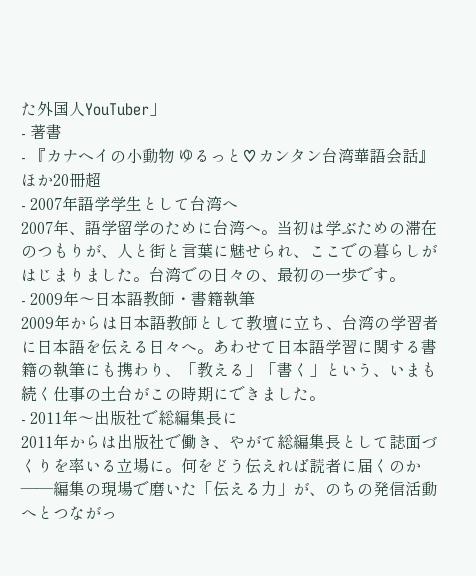た外国人YouTuber」
- 著書
- 『カナヘイの小動物 ゆるっと♡カンタン台湾華語会話』ほか20冊超
- 2007年語学学生として台湾へ
2007年、語学留学のために台湾へ。当初は学ぶための滞在のつもりが、人と街と言葉に魅せられ、ここでの暮らしがはじまりました。台湾での日々の、最初の一歩です。
- 2009年〜日本語教師・書籍執筆
2009年からは日本語教師として教壇に立ち、台湾の学習者に日本語を伝える日々へ。あわせて日本語学習に関する書籍の執筆にも携わり、「教える」「書く」という、いまも続く仕事の土台がこの時期にできました。
- 2011年〜出版社で総編集長に
2011年からは出版社で働き、やがて総編集長として誌面づくりを率いる立場に。何をどう伝えれば読者に届くのか——編集の現場で磨いた「伝える力」が、のちの発信活動へとつながっ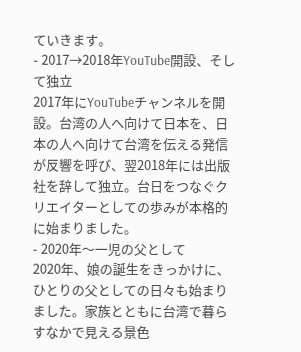ていきます。
- 2017→2018年YouTube開設、そして独立
2017年にYouTubeチャンネルを開設。台湾の人へ向けて日本を、日本の人へ向けて台湾を伝える発信が反響を呼び、翌2018年には出版社を辞して独立。台日をつなぐクリエイターとしての歩みが本格的に始まりました。
- 2020年〜一児の父として
2020年、娘の誕生をきっかけに、ひとりの父としての日々も始まりました。家族とともに台湾で暮らすなかで見える景色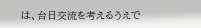は、台日交流を考えるうえで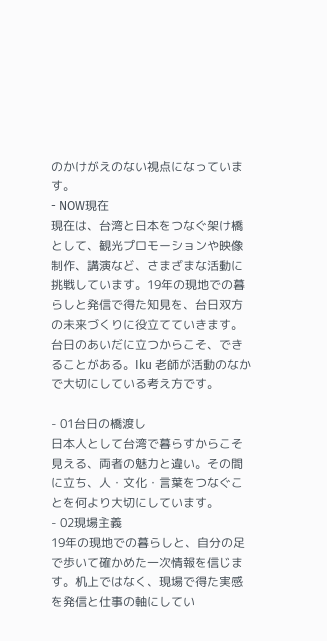のかけがえのない視点になっています。
- NOW現在
現在は、台湾と日本をつなぐ架け橋として、観光プロモーションや映像制作、講演など、さまざまな活動に挑戦しています。19年の現地での暮らしと発信で得た知見を、台日双方の未来づくりに役立てていきます。
台日のあいだに立つからこそ、できることがある。Iku 老師が活動のなかで大切にしている考え方です。

- 01台日の橋渡し
日本人として台湾で暮らすからこそ見える、両者の魅力と違い。その間に立ち、人・文化・言葉をつなぐことを何より大切にしています。
- 02現場主義
19年の現地での暮らしと、自分の足で歩いて確かめた一次情報を信じます。机上ではなく、現場で得た実感を発信と仕事の軸にしてい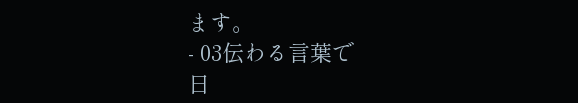ます。
- 03伝わる言葉で
日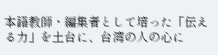本語教師・編集者として培った「伝える力」を土台に、台湾の人の心に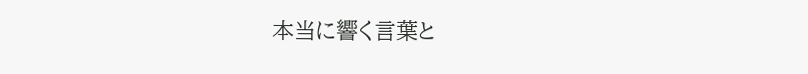本当に響く言葉と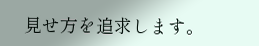見せ方を追求します。